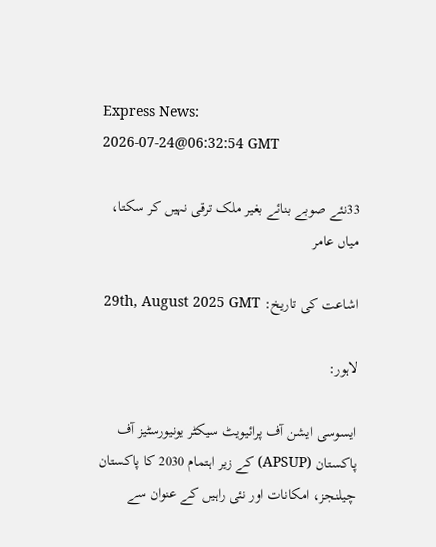Express News:
2026-07-24@06:32:54 GMT

33نئے صوبے بنائے بغیر ملک ترقی نہیں کر سکتا، میاں عامر

اشاعت کی تاریخ: 29th, August 2025 GMT

لاہور:

ایسوسی ایشن آف پرائیویٹ سیکٹر یونیورسٹیز آف پاکستان (APSUP) کے زیر اہتمام 2030 کا پاکستان چیلنجز، امکانات اور نئی راہیں کے عنوان سے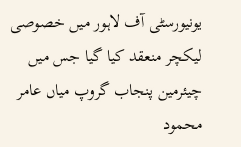یونیورسٹی آف لاہور میں خصوصی لیکچر منعقد کیا گیا جس میں چیئرمین پنجاب گروپ میاں عامر محمود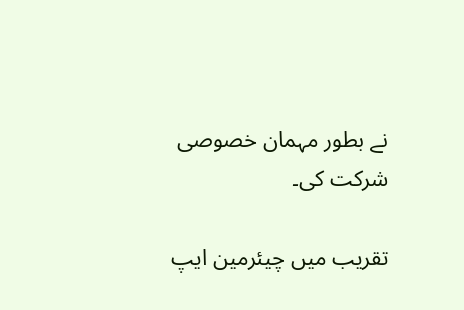نے بطور مہمان خصوصی شرکت کی۔

تقریب میں چیئرمین ایپ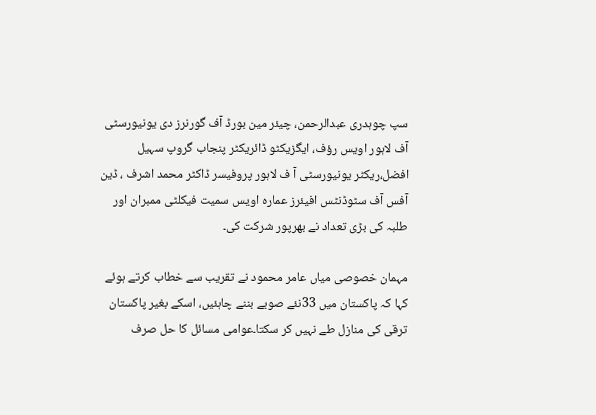سپ چوہدری عبدالرحمن، چیئر مین بورڈ آف گورنرز دی یونیورسٹی آف لاہور اویس رؤف، ایگزیکٹو ڈائریکٹر پنجاب گروپ سہیل افضل،ریکٹر یونیورسٹی آ ف لاہور پروفیسر ڈاکٹر محمد اشرف ، ڈین آفس آف سٹوڈنٹس افیئرز عمارہ اویس سمیت فیکلٹی ممبران اور طلبہ کی بڑی تعداد نے بھرپور شرکت کی۔

مہمان خصوصی میاں عامر محمود نے تقریب سے خطاب کرتے ہوئے کہا کہ پاکستان میں 33نئے صوبے بننے چاہئیں، اسکے بغیر پاکستان ترقی کی منازل طے نہیں کر سکتا۔عوامی مسائل کا حل صرف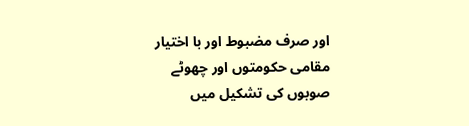اور صرف مضبوط اور با اختیار مقامی حکومتوں اور چھوٹے صوبوں کی تشکیل میں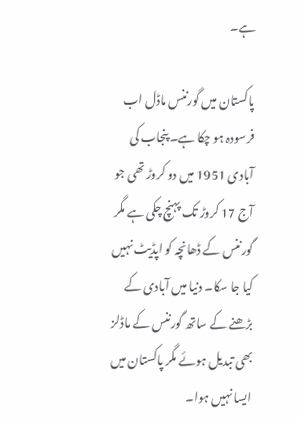ہے۔

پاکستان میں گورننس ماڈل اب فرسودہ ہو چکا ہے۔ پنجاب کی آبادی 1951 میں دو کروڑ تھی جو آج 17 کروڑ تک پہنچ چکی ہے مگر گورننس کے ڈھانچہ کو اپڈیٹ نہیں کیا جا سکا۔ دنیا میں آبادی کے بڑھنے کے ساتھ گورننس کے ماڈلز بھی تبدیل ہوئے مگر پاکستان میں ایسا نہیں ہوا۔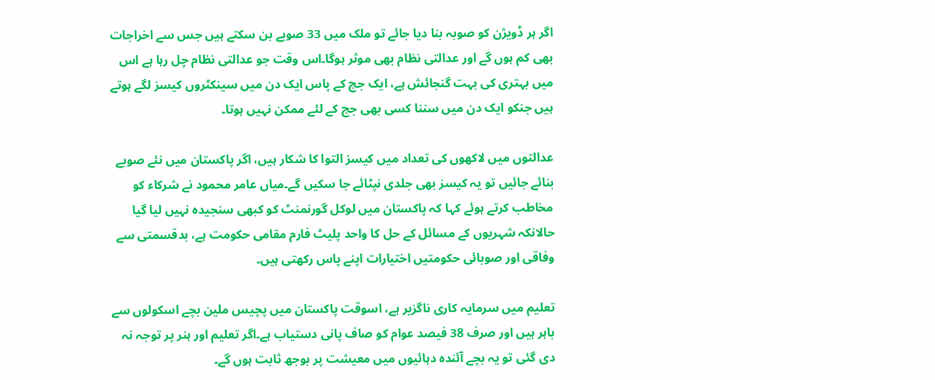اگر ہر ڈویژن کو صوبہ بنا دیا جائے تو ملک میں 33 صوبے بن سکتے ہیں جس سے اخراجات بھی کم ہوں گے اور عدالتی نظام بھی موثر ہوگا۔اس وقت جو عدالتی نظام چل رہا ہے اس میں بہتری کی بہت گنجائش ہے، ایک جج کے پاس ایک دن میں سینکٹروں کیسز لگے ہوتے ہیں جنکو ایک دن میں سننا کسی بھی جج کے لئے ممکن نہیں ہوتا۔

عدالتوں میں لاکھوں کی تعداد میں کیسز التوا کا شکار ہیں، اگر پاکستان میں نئے صوبے بنائے جائیں تو یہ کیسز بھی جلدی نپٹائے جا سکیں گے۔میاں عامر محمود نے شرکاء کو مخاطب کرتے ہوئے کہا کہ پاکستان میں لوکل گورنمنٹ کو کبھی سنجیدہ نہیں لیا گیا حالانکہ شہریوں کے مسائل کے حل کا واحد پلیٹ فارم مقامی حکومت ہے، بدقسمتی سے وفاقی اور صوبائی حکومتیں اختیارات اپنے پاس رکھتی ہیں۔

تعلیم میں سرمایہ کاری ناگزیر ہے، اسوقت پاکستان میں پچیس ملین بچے اسکولوں سے باہر ہیں اور صرف 38 فیصد عوام کو صاف پانی دستیاب ہے۔اگر تعلیم اور ہنر پر توجہ نہ دی گئی تو یہ بچے آئندہ دہائیوں میں معیشت پر بوجھ ثابت ہوں گے۔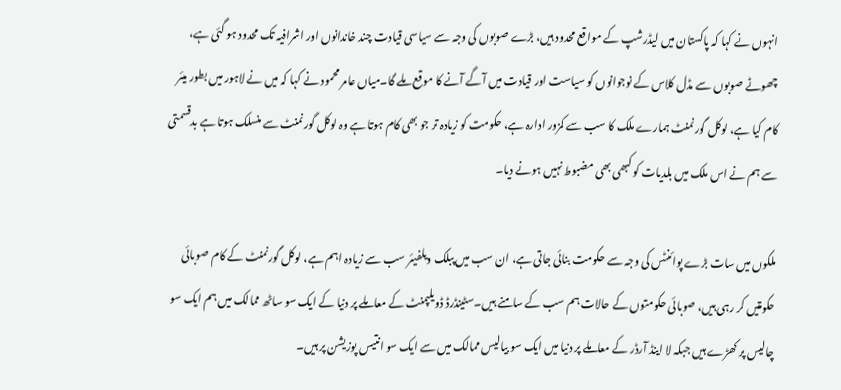انہوں نے کہا کہ پاکستان میں لیڈرشپ کے مواقع محدود ہیں، بڑے صوبوں کی وجہ سے سیاسی قیادت چند خاندانوں اور اشرافیہ تک محدود ہو گئی ہے، چھوٹے صوبوں سے مڈل کلاس کے نوجوانوں کو سیاست اور قیادت میں آگے آنے کا موقع ملے گا۔میاں عامر محمود نے کہا کہ میں نے لاہور میں بطور میئر کام کیا ہے، لوکل گورنمنٹ ہمارے ملک کا سب سے کمزور ادارہ ہے، حکومت کو زیادہ تر جو بھی کام ہوتا ہے وہ لوکل گورنمنٹ سے منسلک ہوتا ہے بدقسمتی سے ہم نے اس ملک میں بلدیات کو کبھی بھی مضبوط نہیں ہونے دیا۔

ملکوں میں سات بڑے پوائنٹس کی وجہ سے حکومت بنائی جاتی ہے، ان سب میں پبلک ویلفیئر سب سے زیادہ اہم ہے، لوکل گورنمنٹ کے کام صوبائی حکومتیں کر رہی ہیں، صوبائی حکومتوں کے حالات ہم سب کے سامنے ہیں۔سٹینڈرڈ ڈویلپمنٹ کے معاملے پر دنیا کے ایک سو ساٹھ ممالک میں ہم ایک سو چالیس پر کھڑے ہیں جبکہ لا اینڈ آرڈر کے معاملے پر دنیا میں ایک سو بیالیس ممالک میں سے ایک سو انتیس پوزیشن پر ہیں۔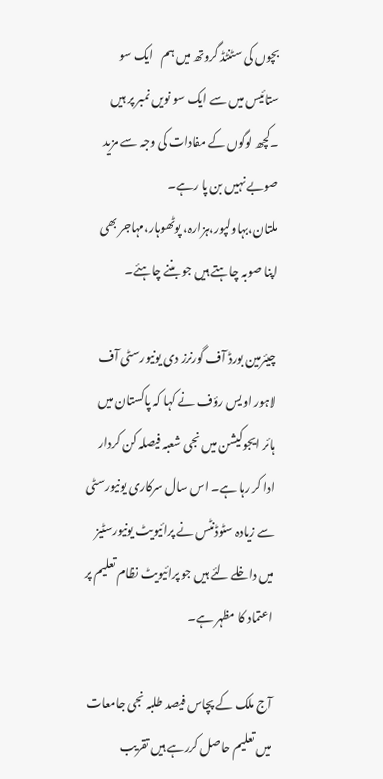بچوں کی سٹنٹڈ گروتھ میں ہم   ایک سو ستائیس میں سے ایک سو نویں نمبر پر ہیں ۔کچھ لوگوں کے مفادات کی وجہ سے مزید صوبے نہیں بن پا رہے۔ ملتان،بہاولپور،ہزارہ، پوٹھوہار،مہاجر بھی اپنا صوبہ چاہتے ہیں جو بننے چاہئے۔

چیئرمین بورڈ آف گورنرز دی یونیورسٹی آف لاہور اویس رؤف نے کہا کہ پاکستان میں ہائر ایجوکیشن میں نجی شعبہ فیصلہ کن کردار ادا کر رہا ہے۔ اس سال سرکاری یونیورسٹی سے زیادہ سٹوڈنٹس نے پرائیویٹ یونیورسٹیز میں داخلے لئے ہیں جو پرائیویٹ نظام تعلیم پر اعتماد کا مظہر ہے۔

آج ملک کے پچاس فیصد طلبہ نجی جامعات میں تعلیم حاصل کررہے ہیں تقریب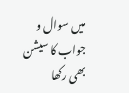میں سوال و جواب کا سیشن بھی رکھا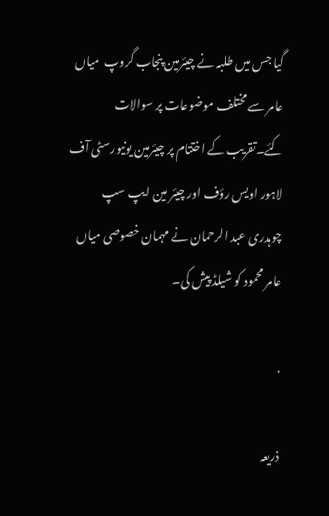گیا جس میں طلبہ نے چیئرمین پنجاب گروپ  میاں عامر سے مختلف موضوعات پر سوالات کئے۔تقریب کے اختتام پر چیئرمین یونیورسٹی آف لاہور اویس رؤف اور چیئر مین ایپ سپ چوہدری عبد الرحمان نے مہمان خصوصی میاں عامر محمود کو شیلڈ پیش کی۔

.

ذریعہ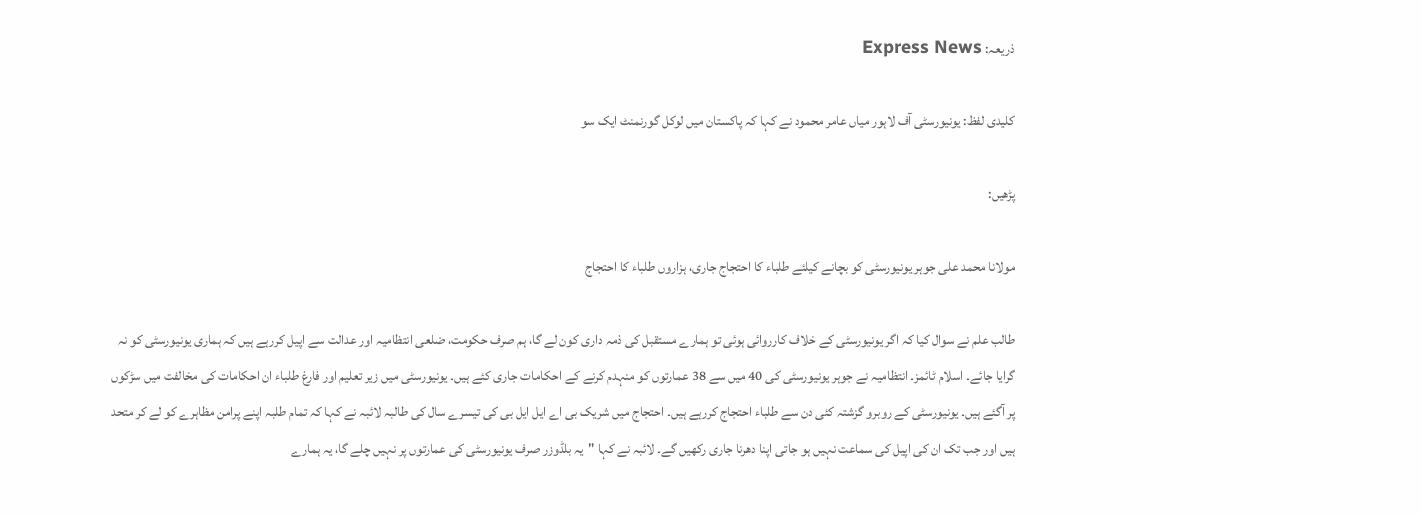ذریعہ: Express News

کلیدی لفظ: یونیورسٹی آف لاہور میاں عامر محمود نے کہا کہ پاکستان میں لوکل گورنمنٹ ایک سو

پڑھیں:

مولانا محمد علی جوہر یونیورسٹی کو بچانے کیلئے طلباء کا احتجاج جاری، ہزاروں طلباء کا احتجاج

طالب علم نے سوال کیا کہ اگر یونیورسٹی کے خلاف کارروائی ہوئی تو ہمارے مستقبل کی ذمہ داری کون لے گا، ہم صرف حکومت، ضلعی انتظامیہ اور عدالت سے اپیل کررہے ہیں کہ ہماری یونیورسٹی کو نہ گرایا جائے۔ اسلام ٹائمز۔ انتظامیہ نے جوہر یونیورسٹی کی 40 میں سے 38 عمارتوں کو منہدم کرنے کے احکامات جاری کئے ہیں۔ یونیورسٹی میں زیر تعلیم اور فارغ طلباء ان احکامات کی مخالفت میں سڑکوں پر آگئے ہیں۔ یونیورسٹی کے روبرو گزشتہ کئی دن سے طلباء احتجاج کررہے ہیں۔ احتجاج میں شریک بی اے ایل ایل بی کی تیسرے سال کی طالبہ لائبہ نے کہا کہ تمام طلبہ اپنے پرامن مظاہرے کو لے کر متحد ہیں اور جب تک ان کی اپیل کی سماعت نہیں ہو جاتی اپنا دھرنا جاری رکھیں گے۔ لائبہ نے کہا "یہ بلڈوزر صرف یونیورسٹی کی عمارتوں پر نہیں چلے گا، یہ ہمارے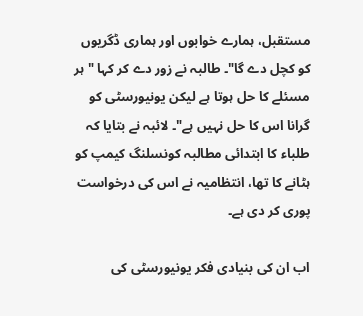مستقبل، ہمارے خوابوں اور ہماری ڈگریوں کو کچل دے گا"۔ طالبہ نے زور دے کر کہا "ہر مسئلے کا حل ہوتا ہے لیکن یونیورسٹی کو گرانا اس کا حل نہیں ہے"۔ لائبہ نے بتایا کہ طلباء کا ابتدائی مطالبہ کونسلنگ کیمپ کو ہٹانے کا تھا، انتظامیہ نے اس کی درخواست پوری کر دی ہے۔

اب ان کی بنیادی فکر یونیورسٹی کی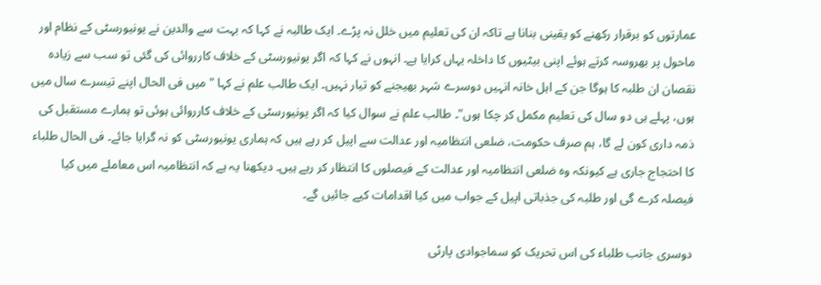عمارتوں کو برقرار رکھنے کو یقینی بنانا ہے تاکہ ان کی تعلیم میں خلل نہ پڑے۔ ایک طالبہ نے کہا کہ بہت سے والدین نے یونیورسٹی کے نظام اور ماحول پر بھروسہ کرتے ہوئے اپنی بیٹیوں کا داخلہ یہاں کرایا ہے۔ انہوں نے کہا کہ اگر یونیورسٹی کے خلاف کارروائی کی گئی تو سب سے زیادہ نقصان ان طلبہ کا ہوگا جن کے اہل خانہ انہیں دوسرے شہر بھیجنے کو تیار نہیں۔ ایک طالب علم نے کہا "میں فی الحال اپنے تیسرے سال میں ہوں، پہلے ہی دو سال کی تعلیم مکمل کر چکا ہوں"۔ طالب علم نے سوال کیا کہ اگر یونیورسٹی کے خلاف کارروائی ہوئی تو ہمارے مستقبل کی ذمہ داری کون لے گا، ہم صرف حکومت، ضلعی انتظامیہ اور عدالت سے اپیل کر رہے ہیں کہ ہماری یونیورسٹی کو نہ گرایا جائے۔ فی الحال طلباء کا احتجاج جاری ہے کیونکہ وہ ضلعی انتظامیہ اور عدالت کے فیصلوں کا انتظار کر رہے ہیں۔ دیکھنا یہ ہے کہ انتظامیہ اس معاملے میں کیا فیصلہ کرے گی اور طلبہ کی جذباتی اپیل کے جواب میں کیا اقدامات کیے جائیں گے۔

دوسری جانب طلباء کی اس تحریک کو سماجوادی پارٹی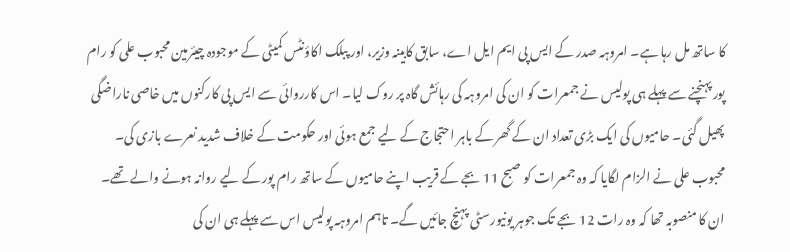کا ساتھ مل رہا ہے۔ امروہہ صدر کے ایس پی ایم ایل اے، سابق کابینہ وزیر، اور پبلک اکاؤنٹس کمیٹی کے موجودہ چیئرمین محبوب علی کو رام پور پہنچنے سے پہلے ہی پولیس نے جمعرات کو ان کی امروہہ کی رہائش گاہ پر روک لیا۔ اس کارروائی سے ایس پی کارکنوں میں خاصی ناراضگی پھیل گئی۔ حامیوں کی ایک بڑی تعداد ان کے گھر کے باہر احتجاج کے لیے جمع ہوئی اور حکومت کے خلاف شدید نعرے بازی کی۔ محبوب علی نے الزام لگایا کہ وہ جمعرات کو صبح 11 بجے کے قریب اپنے حامیوں کے ساتھ رام پور کے لیے روانہ ہونے والے تھے۔ ان کا منصوبہ تھا کہ وہ رات 12 بجے تک جوہر یونیورسٹی پہنچ جائیں گے۔ تاہم امروہہ پولیس اس سے پہلے ہی ان کی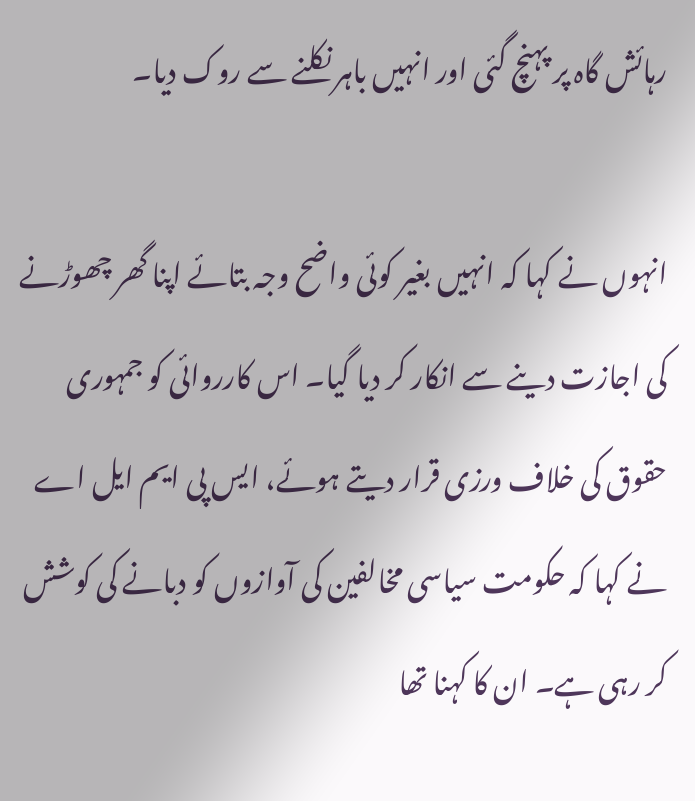رہائش گاہ پر پہنچ گئی اور انہیں باہر نکلنے سے روک دیا۔

انہوں نے کہا کہ انہیں بغیر کوئی واضح وجہ بتائے اپنا گھر چھوڑنے کی اجازت دینے سے انکار کر دیا گیا۔ اس کارروائی کو جمہوری حقوق کی خلاف ورزی قرار دیتے ہوئے، ایس پی ایم ایل اے نے کہا کہ حکومت سیاسی مخالفین کی آوازوں کو دبانے کی کوشش کر رہی ہے۔ ان کا کہنا تھا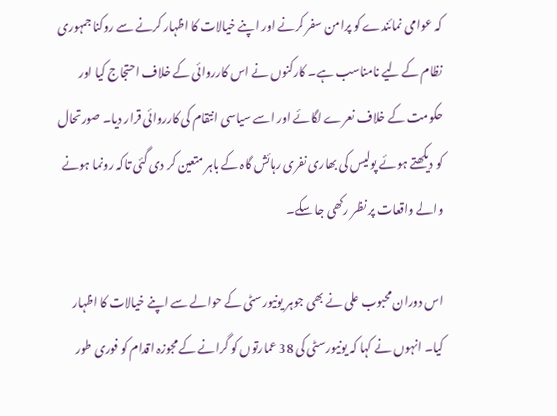کہ عوامی نمائندے کو پرامن سفر کرنے اور اپنے خیالات کا اظہار کرنے سے روکنا جمہوری نظام کے لیے نامناسب ہے۔ کارکنوں نے اس کارروائی کے خلاف احتجاج کیا اور حکومت کے خلاف نعرے لگائے اور اسے سیاسی انتقام کی کارروائی قرار دیا۔ صورتحال کو دیکھتے ہوئے پولیس کی بھاری نفری رہائش گاہ کے باہر متعین کر دی گئی تاکہ رونما ہونے والے واقعات پر نظر رکھی جا سکے۔

اس دوران محبوب علی نے بھی جوہر یونیورسٹی کے حوالے سے اپنے خیالات کا اظہار کیا۔ انہوں نے کہا کہ یونیورسٹی کی 38 عمارتوں کو گرانے کے مجوزہ اقدام کو فوری طور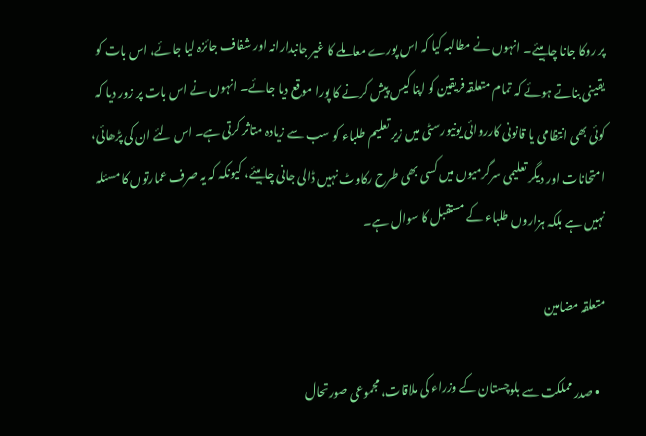پر روکا جانا چاہیئے۔ انہوں نے مطالبہ کیا کہ اس پورے معاملے کا غیر جانبدارانہ اور شفاف جائزہ لیا جائے، اس بات کو یقینی بناتے ہوئے کہ تمام متعلقہ فریقین کو اپنا کیس پیش کرنے کا پورا موقع دیا جائے۔ انہوں نے اس بات پر زور دیا کہ کوئی بھی انتظامی یا قانونی کارروائی یونیورسٹی میں زیر تعلیم طلباء کو سب سے زیادہ متاثر کرتی ہے۔ اس لئے ان کی پڑھائی، امتحانات اور دیگر تعلیمی سرگرمیوں میں کسی بھی طرح رکاوٹ نہیں ڈالی جانی چاہیئے، کیونکہ کہ یہ صرف عمارتوں کا مسئلہ نہیں ہے بلکہ ہزاروں طلباء کے مستقبل کا سوال ہے۔

متعلقہ مضامین

  • صدر مملکت سے بلوچستان کے وزراء کی ملاقات، مجموعی صورتحال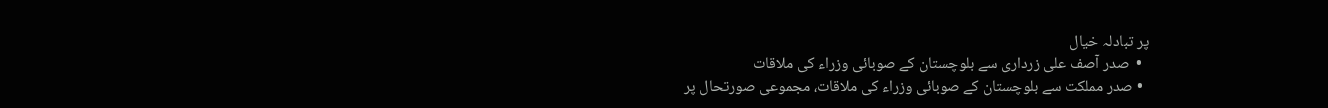پر تبادلہ خیال
  •  صدر آصف علی زرداری سے بلوچستان کے صوبائی وزراء کی ملاقات
  • صدر مملکت سے بلوچستان کے صوبائی وزراء کی ملاقات، مجموعی صورتحال پر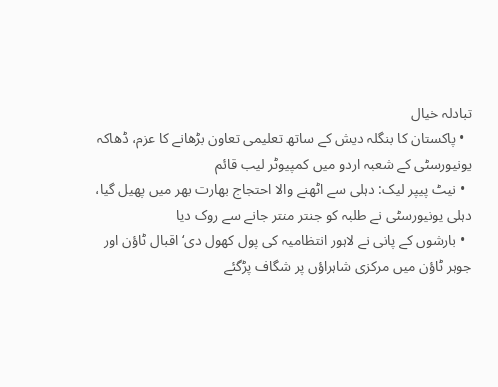تبادلہ خیال
  • پاکستان کا بنگلہ دیش کے ساتھ تعلیمی تعاون بڑھانے کا عزم، ڈھاکہ یونیورسٹی کے شعبہ اردو میں کمپیوٹر لیب قائم
  • نیٹ پیپر لیک: دہلی سے اٹھنے والا احتجاج بھارت بھر میں پھیل گیا، دہلی یونیورسٹی نے طلبہ کو جنتر منتر جانے سے روک دیا
  • بارشوں کے پانی نے لاہور انتظامیہ کی پول کھول دی‘ اقبال ٹاؤن اور جوہر ٹاؤن میں مرکزی شاہراؤں پر شگاف پڑگئے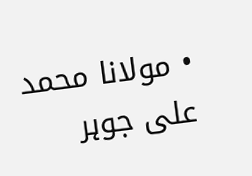• مولانا محمد علی جوہر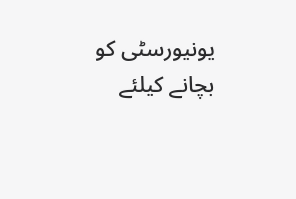یونیورسٹی کو بچانے کیلئے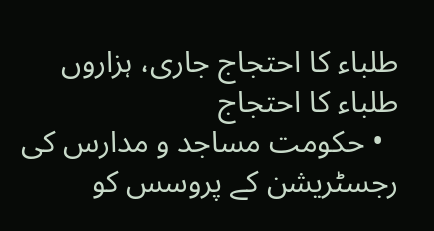طلباء کا احتجاج جاری، ہزاروں طلباء کا احتجاج
  • حکومت مساجد و مدارس کی رجسٹریشن کے پروسس کو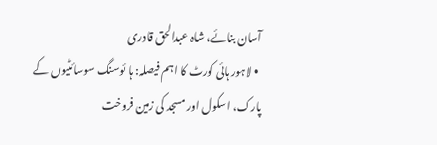آسان بنائے، شاہ عبدالحق قادری
  • لاہور ہائی کورٹ کا اہم فیصلہ: ہا ئوسنگ سوسائٹیوں کے پارک، اسکول اور مسجد کی زمین فروخت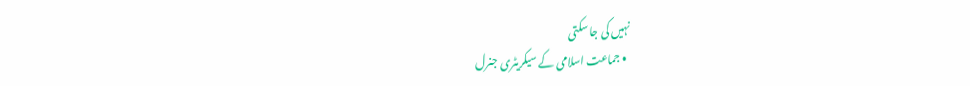نہیں کی جا سکتی
  • جماعت اسلامی کے سیکریٹری جنرل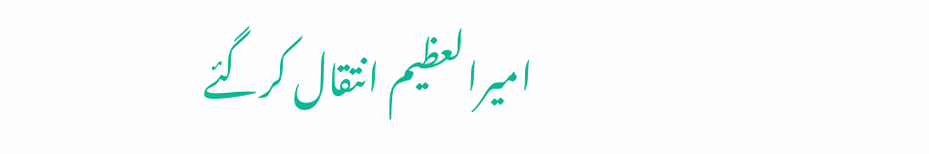امیرالعظیم انتقال کرگئے